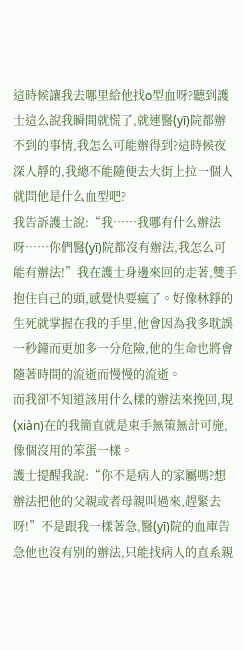這時候讓我去哪里給他找o型血呀?聽到護士這么說我瞬間就慌了,就連醫(yī)院都辦不到的事情,我怎么可能辦得到?這時候夜深人靜的,我總不能隨便去大街上拉一個人就問他是什么血型吧?
我告訴護士說:“我……我哪有什么辦法呀……你們醫(yī)院都沒有辦法,我怎么可能有辦法!”我在護士身邊來回的走著,雙手抱住自己的頭,感覺快要瘋了。好像林錚的生死就掌握在我的手里,他會因為我多耽誤一秒鐘而更加多一分危險,他的生命也將會隨著時間的流逝而慢慢的流逝。
而我卻不知道該用什么樣的辦法來挽回,現(xiàn)在的我簡直就是束手無策無計可施,像個沒用的笨蛋一樣。
護士提醒我說:“你不是病人的家屬嗎?想辦法把他的父親或者母親叫過來,趕緊去呀!”不是跟我一樣著急,醫(yī)院的血庫告急他也沒有別的辦法,只能找病人的直系親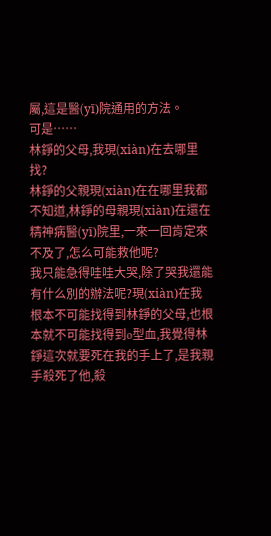屬,這是醫(yī)院通用的方法。
可是……
林錚的父母,我現(xiàn)在去哪里找?
林錚的父親現(xiàn)在在哪里我都不知道,林錚的母親現(xiàn)在還在精神病醫(yī)院里,一來一回肯定來不及了,怎么可能救他呢?
我只能急得哇哇大哭,除了哭我還能有什么別的辦法呢?現(xiàn)在我根本不可能找得到林錚的父母,也根本就不可能找得到o型血,我覺得林錚這次就要死在我的手上了,是我親手殺死了他,殺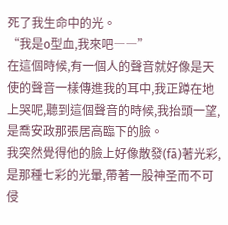死了我生命中的光。
“我是o型血,我來吧――”
在這個時候,有一個人的聲音就好像是天使的聲音一樣傳進我的耳中,我正蹲在地上哭呢,聽到這個聲音的時候,我抬頭一望,是喬安政那張居高臨下的臉。
我突然覺得他的臉上好像散發(fā)著光彩,是那種七彩的光暈,帶著一股神圣而不可侵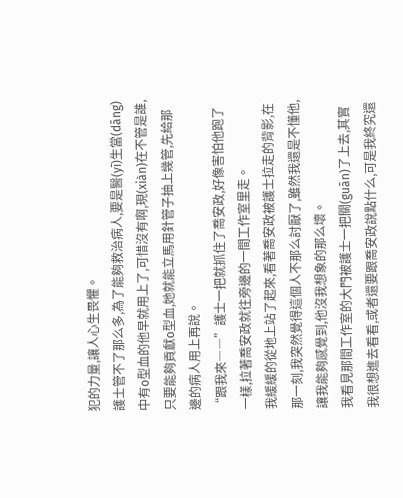犯的力量,讓人心生畏懼。
護士管不了那么多,為了能夠救治病人,要是醫(yī)生當(dāng)中有o型血的他早就用上了,可惜沒有啊,現(xiàn)在不管是誰,只要能夠貢獻o型血,她就能立馬用針管子抽上幾管,先給那邊的病人用上再說。
“跟我來――”護士一把就抓住了喬安政,好像害怕他跑了一樣,拉著喬安政就往旁邊的一間工作室里走。
我緩緩的從地上站了起來,看著喬安政被護士拉走的背影,在那一刻,我突然覺得這個人不那么討厭了,雖然我還是不懂他,讓我能夠感覺到,他沒我想象的那么壞。
我看見那間工作室的大門被護士一把關(guān)了上去,其實我很想進去看看,或者還要跟喬安政說點什么,可是我終究還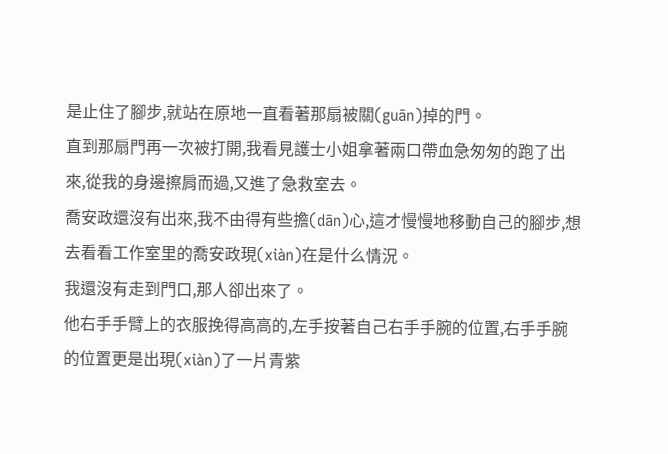是止住了腳步,就站在原地一直看著那扇被關(guān)掉的門。
直到那扇門再一次被打開,我看見護士小姐拿著兩口帶血急匆匆的跑了出來,從我的身邊擦肩而過,又進了急救室去。
喬安政還沒有出來,我不由得有些擔(dān)心,這才慢慢地移動自己的腳步,想去看看工作室里的喬安政現(xiàn)在是什么情況。
我還沒有走到門口,那人卻出來了。
他右手手臂上的衣服挽得高高的,左手按著自己右手手腕的位置,右手手腕的位置更是出現(xiàn)了一片青紫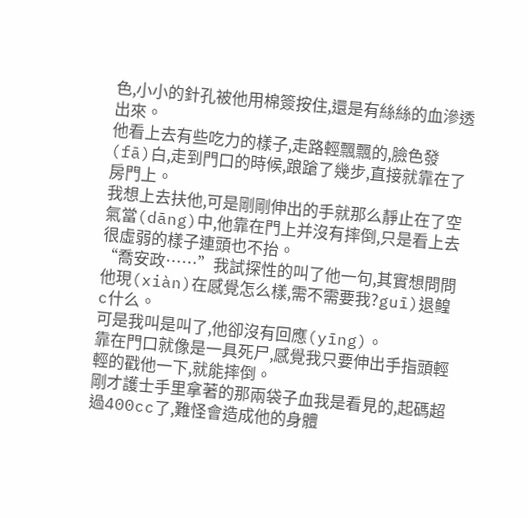色,小小的針孔被他用棉簽按住,還是有絲絲的血滲透出來。
他看上去有些吃力的樣子,走路輕飄飄的,臉色發(fā)白,走到門口的時候,踉蹌了幾步,直接就靠在了房門上。
我想上去扶他,可是剛剛伸出的手就那么靜止在了空氣當(dāng)中,他靠在門上并沒有摔倒,只是看上去很虛弱的樣子連頭也不抬。
“喬安政……”我試探性的叫了他一句,其實想問問他現(xiàn)在感覺怎么樣,需不需要我?guī)退鳇c什么。
可是我叫是叫了,他卻沒有回應(yīng)。
靠在門口就像是一具死尸,感覺我只要伸出手指頭輕輕的戳他一下,就能摔倒。
剛才護士手里拿著的那兩袋子血我是看見的,起碼超過400cc了,難怪會造成他的身體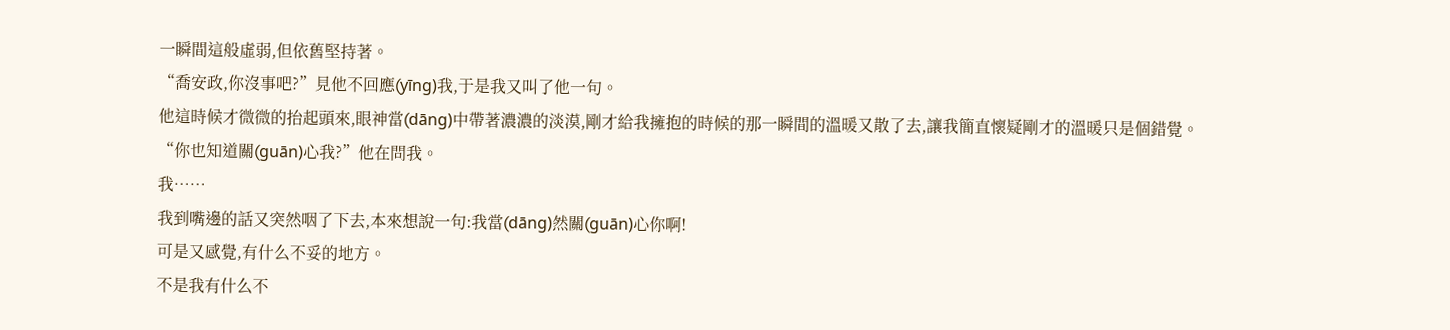一瞬間這般虛弱,但依舊堅持著。
“喬安政,你沒事吧?”見他不回應(yīng)我,于是我又叫了他一句。
他這時候才微微的抬起頭來,眼神當(dāng)中帶著濃濃的淡漠,剛才給我擁抱的時候的那一瞬間的溫暖又散了去,讓我簡直懷疑剛才的溫暖只是個錯覺。
“你也知道關(guān)心我?”他在問我。
我……
我到嘴邊的話又突然咽了下去,本來想說一句:我當(dāng)然關(guān)心你啊!
可是又感覺,有什么不妥的地方。
不是我有什么不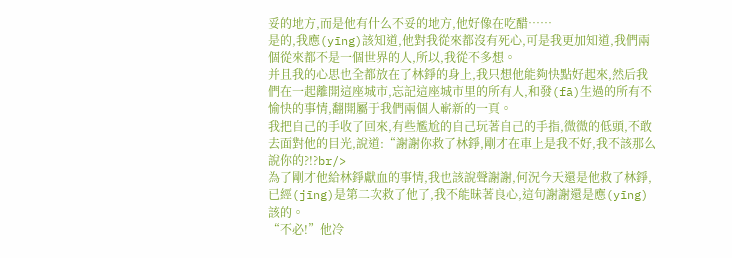妥的地方,而是他有什么不妥的地方,他好像在吃醋……
是的,我應(yīng)該知道,他對我從來都沒有死心,可是我更加知道,我們兩個從來都不是一個世界的人,所以,我從不多想。
并且我的心思也全都放在了林錚的身上,我只想他能夠快點好起來,然后我們在一起離開這座城市,忘記這座城市里的所有人,和發(fā)生過的所有不愉快的事情,翻開屬于我們兩個人嶄新的一頁。
我把自己的手收了回來,有些尷尬的自己玩著自己的手指,微微的低頭,不敢去面對他的目光,說道:“謝謝你救了林錚,剛才在車上是我不好,我不該那么說你的?!?br/>
為了剛才他給林錚獻血的事情,我也該說聲謝謝,何況今天還是他救了林錚,已經(jīng)是第二次救了他了,我不能昧著良心,這句謝謝還是應(yīng)該的。
“不必!”他冷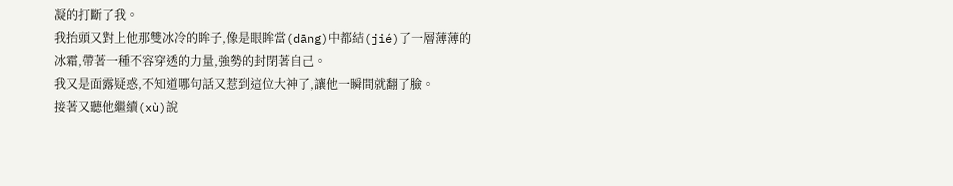凝的打斷了我。
我抬頭又對上他那雙冰冷的眸子,像是眼眸當(dāng)中都結(jié)了一層薄薄的冰霜,帶著一種不容穿透的力量,強勢的封閉著自己。
我又是面露疑惑,不知道哪句話又惹到這位大神了,讓他一瞬間就翻了臉。
接著又聽他繼續(xù)說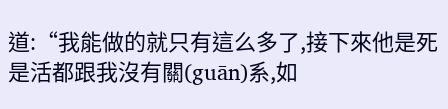道:“我能做的就只有這么多了,接下來他是死是活都跟我沒有關(guān)系,如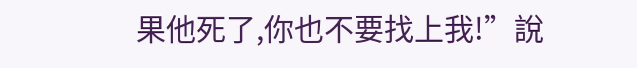果他死了,你也不要找上我!”說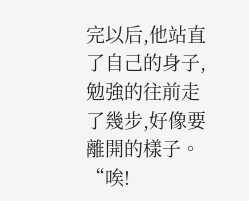完以后,他站直了自己的身子,勉強的往前走了幾步,好像要離開的樣子。
“唉!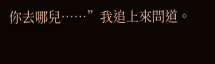你去哪兒……”我追上來問道。